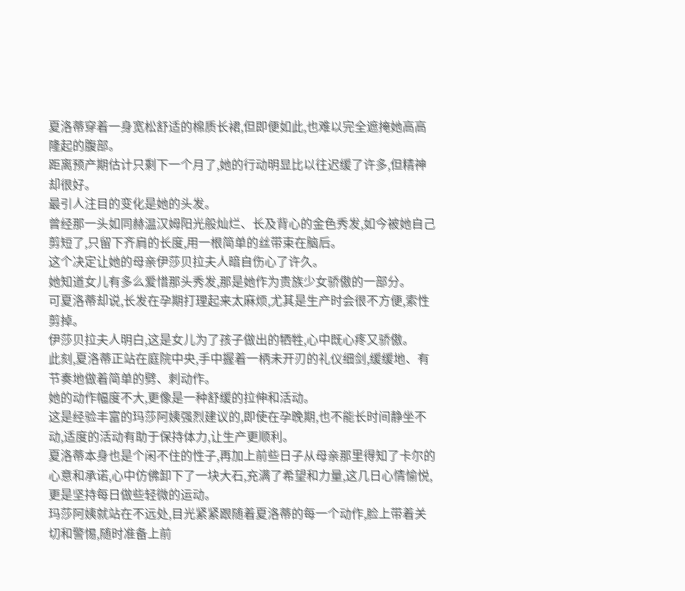夏洛蒂穿着一身宽松舒适的棉质长裙,但即便如此,也难以完全遮掩她高高隆起的腹部。
距离预产期估计只剩下一个月了,她的行动明显比以往迟缓了许多,但精神却很好。
最引人注目的变化是她的头发。
曾经那一头如同赫温汉姆阳光般灿烂、长及背心的金色秀发,如今被她自己剪短了,只留下齐肩的长度,用一根简单的丝带束在脑后。
这个决定让她的母亲伊莎贝拉夫人暗自伤心了许久。
她知道女儿有多么爱惜那头秀发,那是她作为贵族少女骄傲的一部分。
可夏洛蒂却说,长发在孕期打理起来太麻烦,尤其是生产时会很不方便,索性剪掉。
伊莎贝拉夫人明白,这是女儿为了孩子做出的牺牲,心中既心疼又骄傲。
此刻,夏洛蒂正站在庭院中央,手中握着一柄未开刃的礼仪细剑,缓缓地、有节奏地做着简单的劈、刺动作。
她的动作幅度不大,更像是一种舒缓的拉伸和活动。
这是经验丰富的玛莎阿姨强烈建议的,即使在孕晚期,也不能长时间静坐不动,适度的活动有助于保持体力,让生产更顺利。
夏洛蒂本身也是个闲不住的性子,再加上前些日子从母亲那里得知了卡尔的心意和承诺,心中仿佛卸下了一块大石,充满了希望和力量,这几日心情愉悦,更是坚持每日做些轻微的运动。
玛莎阿姨就站在不远处,目光紧紧跟随着夏洛蒂的每一个动作,脸上带着关切和警惕,随时准备上前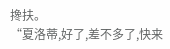搀扶。
“夏洛蒂,好了,差不多了,快来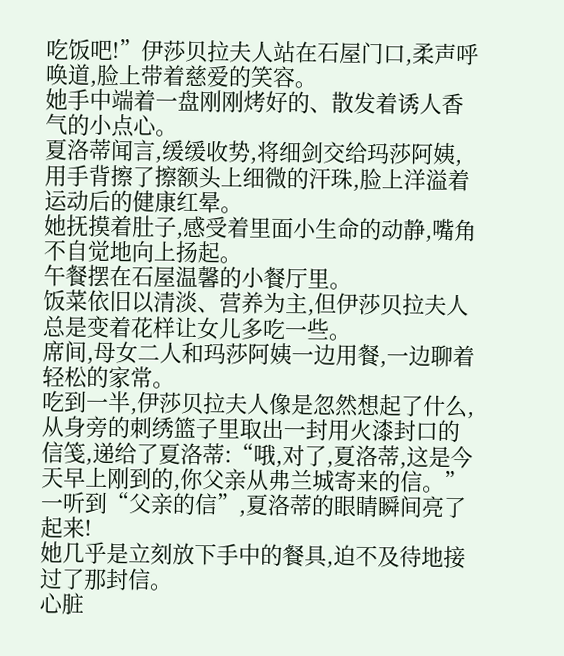吃饭吧!”伊莎贝拉夫人站在石屋门口,柔声呼唤道,脸上带着慈爱的笑容。
她手中端着一盘刚刚烤好的、散发着诱人香气的小点心。
夏洛蒂闻言,缓缓收势,将细剑交给玛莎阿姨,用手背擦了擦额头上细微的汗珠,脸上洋溢着运动后的健康红晕。
她抚摸着肚子,感受着里面小生命的动静,嘴角不自觉地向上扬起。
午餐摆在石屋温馨的小餐厅里。
饭菜依旧以清淡、营养为主,但伊莎贝拉夫人总是变着花样让女儿多吃一些。
席间,母女二人和玛莎阿姨一边用餐,一边聊着轻松的家常。
吃到一半,伊莎贝拉夫人像是忽然想起了什么,从身旁的刺绣篮子里取出一封用火漆封口的信笺,递给了夏洛蒂:“哦,对了,夏洛蒂,这是今天早上刚到的,你父亲从弗兰城寄来的信。”
一听到“父亲的信”,夏洛蒂的眼睛瞬间亮了起来!
她几乎是立刻放下手中的餐具,迫不及待地接过了那封信。
心脏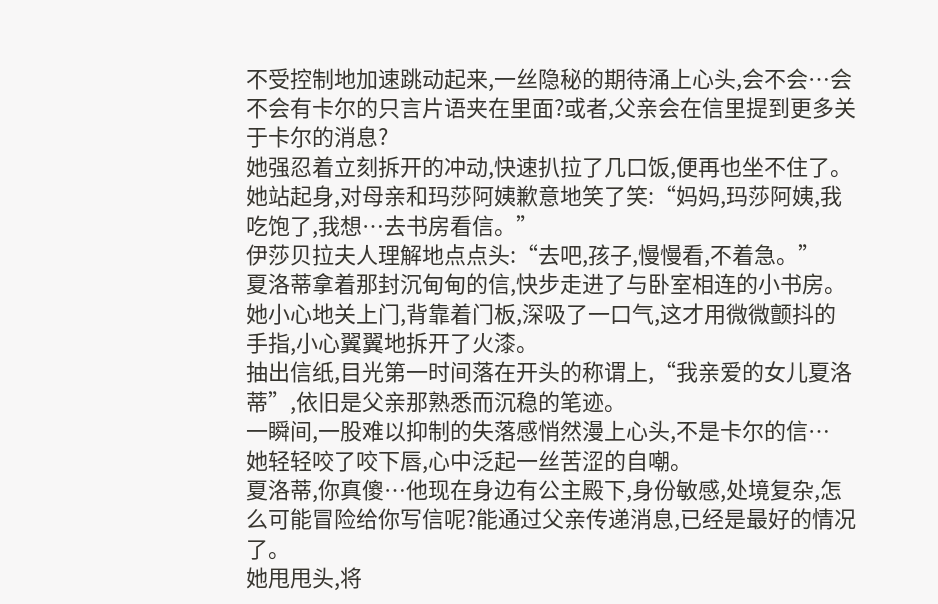不受控制地加速跳动起来,一丝隐秘的期待涌上心头,会不会…会不会有卡尔的只言片语夹在里面?或者,父亲会在信里提到更多关于卡尔的消息?
她强忍着立刻拆开的冲动,快速扒拉了几口饭,便再也坐不住了。
她站起身,对母亲和玛莎阿姨歉意地笑了笑:“妈妈,玛莎阿姨,我吃饱了,我想…去书房看信。”
伊莎贝拉夫人理解地点点头:“去吧,孩子,慢慢看,不着急。”
夏洛蒂拿着那封沉甸甸的信,快步走进了与卧室相连的小书房。
她小心地关上门,背靠着门板,深吸了一口气,这才用微微颤抖的手指,小心翼翼地拆开了火漆。
抽出信纸,目光第一时间落在开头的称谓上,“我亲爱的女儿夏洛蒂”,依旧是父亲那熟悉而沉稳的笔迹。
一瞬间,一股难以抑制的失落感悄然漫上心头,不是卡尔的信…
她轻轻咬了咬下唇,心中泛起一丝苦涩的自嘲。
夏洛蒂,你真傻…他现在身边有公主殿下,身份敏感,处境复杂,怎么可能冒险给你写信呢?能通过父亲传递消息,已经是最好的情况了。
她甩甩头,将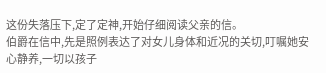这份失落压下,定了定神,开始仔细阅读父亲的信。
伯爵在信中,先是照例表达了对女儿身体和近况的关切,叮嘱她安心静养,一切以孩子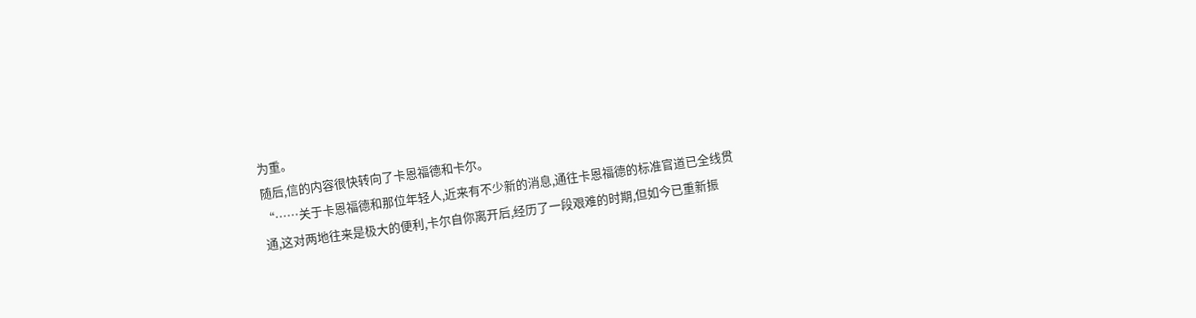为重。
随后,信的内容很快转向了卡恩福德和卡尔。
“……关于卡恩福德和那位年轻人,近来有不少新的消息,通往卡恩福德的标准官道已全线贯通,这对两地往来是极大的便利,卡尔自你离开后,经历了一段艰难的时期,但如今已重新振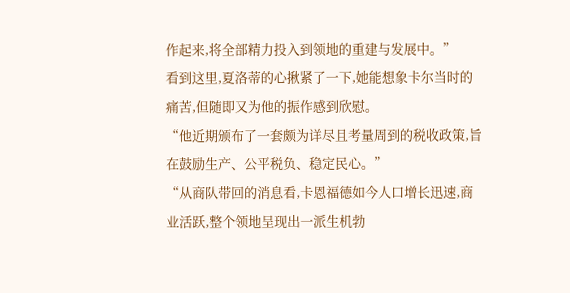作起来,将全部精力投入到领地的重建与发展中。”
看到这里,夏洛蒂的心揪紧了一下,她能想象卡尔当时的痛苦,但随即又为他的振作感到欣慰。
“他近期颁布了一套颇为详尽且考量周到的税收政策,旨在鼓励生产、公平税负、稳定民心。”
“从商队带回的消息看,卡恩福德如今人口增长迅速,商业活跃,整个领地呈现出一派生机勃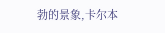勃的景象,卡尔本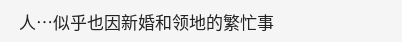人…似乎也因新婚和领地的繁忙事